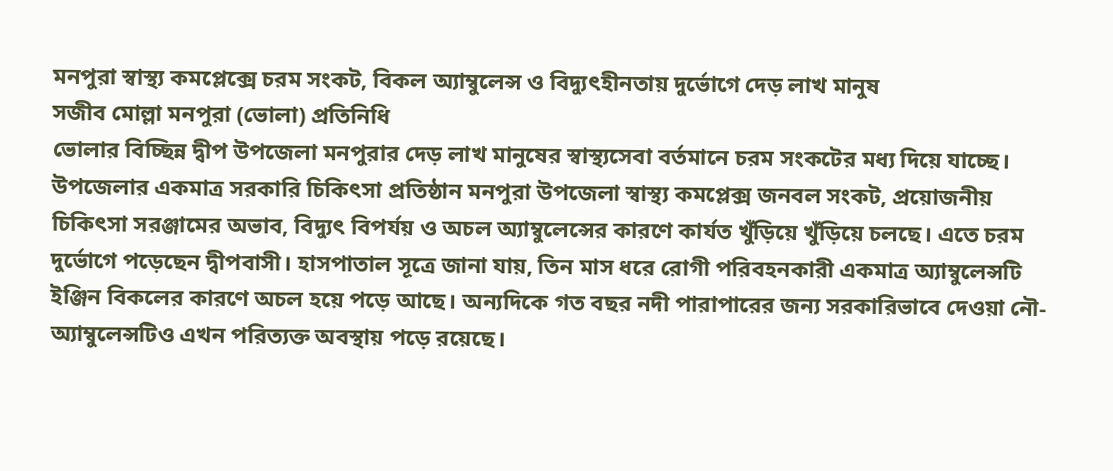মনপুরা স্বাস্থ্য কমপ্লেক্সে চরম সংকট, বিকল অ্যাম্বুলেন্স ও বিদ্যুৎহীনতায় দুর্ভোগে দেড় লাখ মানুষ
সজীব মোল্লা মনপুরা (ভোলা) প্রতিনিধি
ভোলার বিচ্ছিন্ন দ্বীপ উপজেলা মনপুরার দেড় লাখ মানুষের স্বাস্থ্যসেবা বর্তমানে চরম সংকটের মধ্য দিয়ে যাচ্ছে। উপজেলার একমাত্র সরকারি চিকিৎসা প্রতিষ্ঠান মনপুরা উপজেলা স্বাস্থ্য কমপ্লেক্স জনবল সংকট, প্রয়োজনীয় চিকিৎসা সরঞ্জামের অভাব, বিদ্যুৎ বিপর্যয় ও অচল অ্যাম্বুলেন্সের কারণে কার্যত খুঁড়িয়ে খুঁড়িয়ে চলছে। এতে চরম দুর্ভোগে পড়েছেন দ্বীপবাসী। হাসপাতাল সূত্রে জানা যায়, তিন মাস ধরে রোগী পরিবহনকারী একমাত্র অ্যাম্বুলেন্সটি ইঞ্জিন বিকলের কারণে অচল হয়ে পড়ে আছে। অন্যদিকে গত বছর নদী পারাপারের জন্য সরকারিভাবে দেওয়া নৌ-অ্যাম্বুলেন্সটিও এখন পরিত্যক্ত অবস্থায় পড়ে রয়েছে।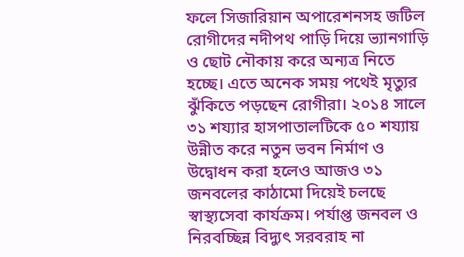ফলে সিজারিয়ান অপারেশনসহ জটিল রোগীদের নদীপথ পাড়ি দিয়ে ভ্যানগাড়ি ও ছোট নৌকায় করে অন্যত্র নিতে হচ্ছে। এতে অনেক সময় পথেই মৃত্যুর ঝুঁকিতে পড়ছেন রোগীরা। ২০১৪ সালে ৩১ শয্যার হাসপাতালটিকে ৫০ শয্যায় উন্নীত করে নতুন ভবন নির্মাণ ও উদ্বোধন করা হলেও আজও ৩১ জনবলের কাঠামো দিয়েই চলছে স্বাস্থ্যসেবা কার্যক্রম। পর্যাপ্ত জনবল ও নিরবচ্ছিন্ন বিদ্যুৎ সরবরাহ না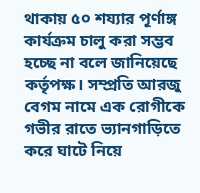থাকায় ৫০ শয্যার পূর্ণাঙ্গ কার্যক্রম চালু করা সম্ভব হচ্ছে না বলে জানিয়েছে কর্তৃপক্ষ। সম্প্রতি আরজু বেগম নামে এক রোগীকে গভীর রাতে ভ্যানগাড়িতে করে ঘাটে নিয়ে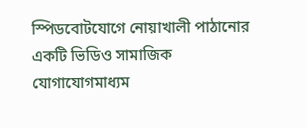স্পিডবোটযোগে নোয়াখালী পাঠানোর একটি ভিডিও সামাজিক যোগাযোগমাধ্যম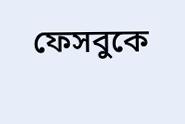ফেসবুকে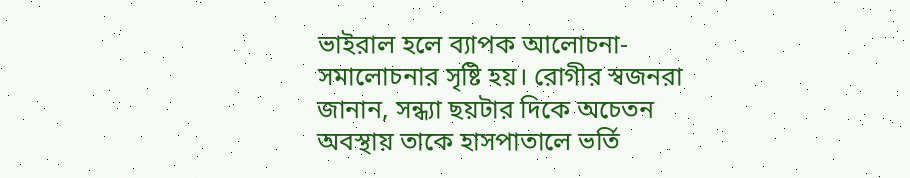ভাইরাল হলে ব্যাপক আলোচনা-সমালোচনার সৃষ্টি হয়। রোগীর স্বজনরা জানান, সন্ধ্যা ছয়টার দিকে অচেতন অবস্থায় তাকে হাসপাতালে ভর্তি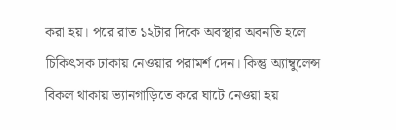করা হয়। পরে রাত ১২টার দিকে অবস্থার অবনতি হলে চিকিৎসক ঢাকায় নেওয়ার পরামর্শ দেন। কিন্তু অ্যাম্বুলেন্স বিকল থাকায় ভ্যানগাড়িতে করে ঘাটে নেওয়া হয়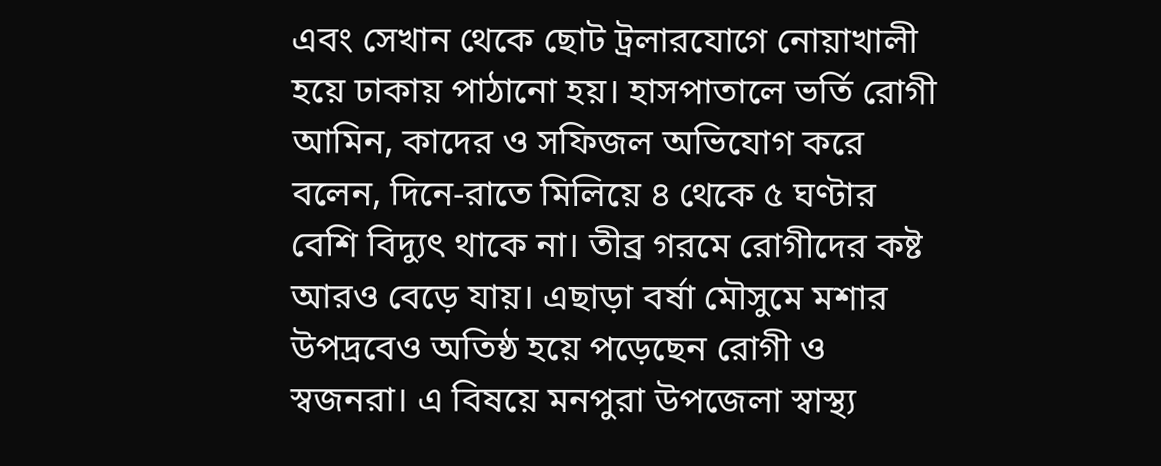এবং সেখান থেকে ছোট ট্রলারযোগে নোয়াখালী হয়ে ঢাকায় পাঠানো হয়। হাসপাতালে ভর্তি রোগী আমিন, কাদের ও সফিজল অভিযোগ করে বলেন, দিনে-রাতে মিলিয়ে ৪ থেকে ৫ ঘণ্টার বেশি বিদ্যুৎ থাকে না। তীব্র গরমে রোগীদের কষ্ট আরও বেড়ে যায়। এছাড়া বর্ষা মৌসুমে মশার উপদ্রবেও অতিষ্ঠ হয়ে পড়েছেন রোগী ও স্বজনরা। এ বিষয়ে মনপুরা উপজেলা স্বাস্থ্য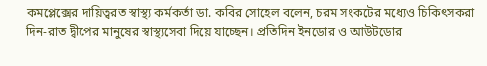কমপ্লেক্সের দায়িত্বরত স্বাস্থ্য কর্মকর্তা ডা. কবির সোহেল বলেন, চরম সংকটের মধ্যেও চিকিৎসকরা দিন-রাত দ্বীপের মানুষের স্বাস্থ্যসেবা দিয়ে যাচ্ছেন। প্রতিদিন ইনডোর ও আউটডোর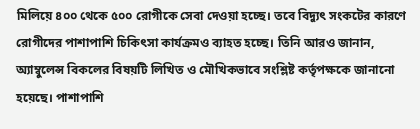মিলিয়ে ৪০০ থেকে ৫০০ রোগীকে সেবা দেওয়া হচ্ছে। তবে বিদ্যুৎ সংকটের কারণে রোগীদের পাশাপাশি চিকিৎসা কার্যক্রমও ব্যাহত হচ্ছে। তিনি আরও জানান, অ্যাম্বুলেন্স বিকলের বিষয়টি লিখিত ও মৌখিকভাবে সংশ্লিষ্ট কর্তৃপক্ষকে জানানো হয়েছে। পাশাপাশি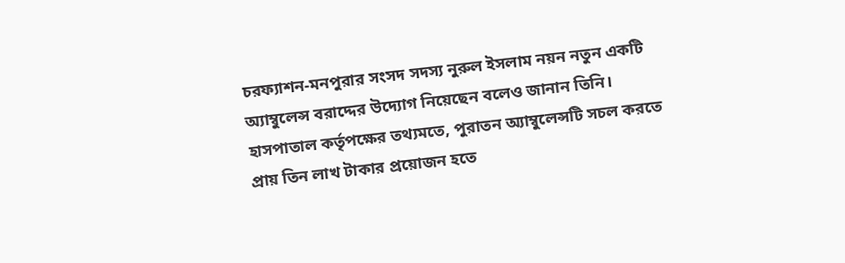চরফ্যাশন-মনপুরার সংসদ সদস্য নুরুল ইসলাম নয়ন নতুন একটি অ্যাম্বুলেন্স বরাদ্দের উদ্যোগ নিয়েছেন বলেও জানান তিনি। হাসপাতাল কর্তৃপক্ষের তথ্যমতে, পুরাতন অ্যাম্বুলেন্সটি সচল করতে প্রায় তিন লাখ টাকার প্রয়োজন হতে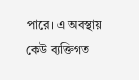পারে। এ অবস্থায় কেউ ব্যক্তিগত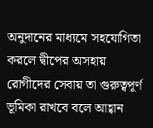অনুদানের মাধ্যমে সহযোগিতা করলে দ্বীপের অসহায় রোগীদের সেবায় তা গুরুত্বপূর্ণ ভূমিকা রাখবে বলে আহ্বান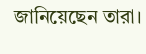জানিয়েছেন তারা।